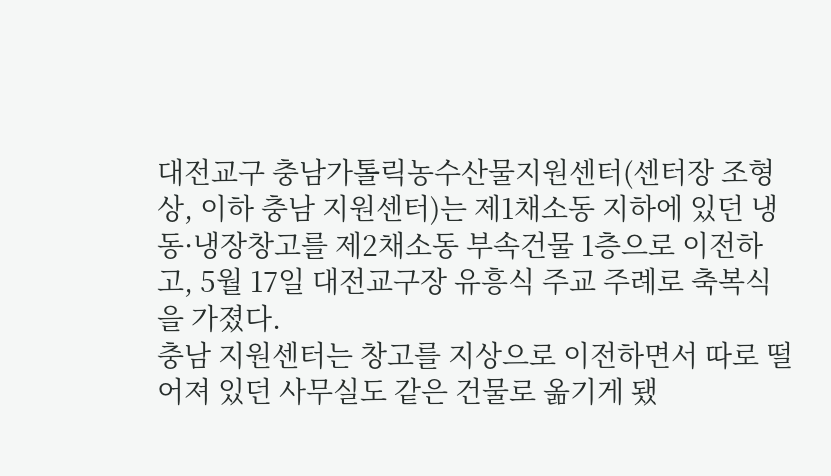대전교구 충남가톨릭농수산물지원센터(센터장 조형상, 이하 충남 지원센터)는 제1채소동 지하에 있던 냉동·냉장창고를 제2채소동 부속건물 1층으로 이전하고, 5월 17일 대전교구장 유흥식 주교 주례로 축복식을 가졌다.
충남 지원센터는 창고를 지상으로 이전하면서 따로 떨어져 있던 사무실도 같은 건물로 옮기게 됐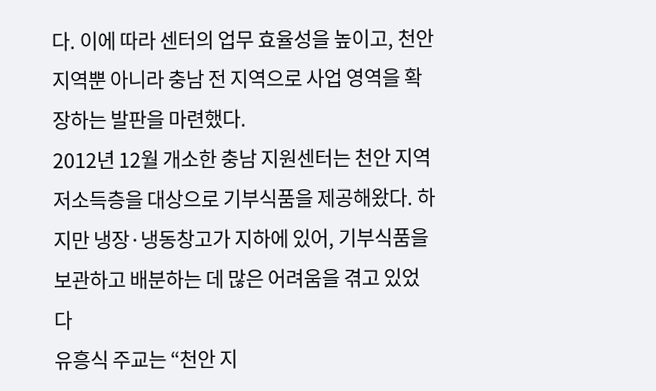다. 이에 따라 센터의 업무 효율성을 높이고, 천안 지역뿐 아니라 충남 전 지역으로 사업 영역을 확장하는 발판을 마련했다.
2012년 12월 개소한 충남 지원센터는 천안 지역 저소득층을 대상으로 기부식품을 제공해왔다. 하지만 냉장·냉동창고가 지하에 있어, 기부식품을 보관하고 배분하는 데 많은 어려움을 겪고 있었다
유흥식 주교는 “천안 지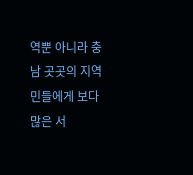역뿐 아니라 충남 곳곳의 지역민들에게 보다 많은 서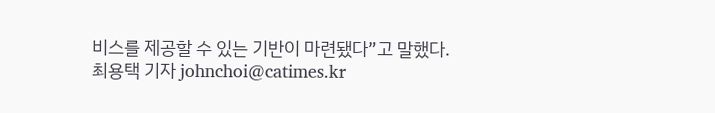비스를 제공할 수 있는 기반이 마련됐다”고 말했다.
최용택 기자 johnchoi@catimes.kr